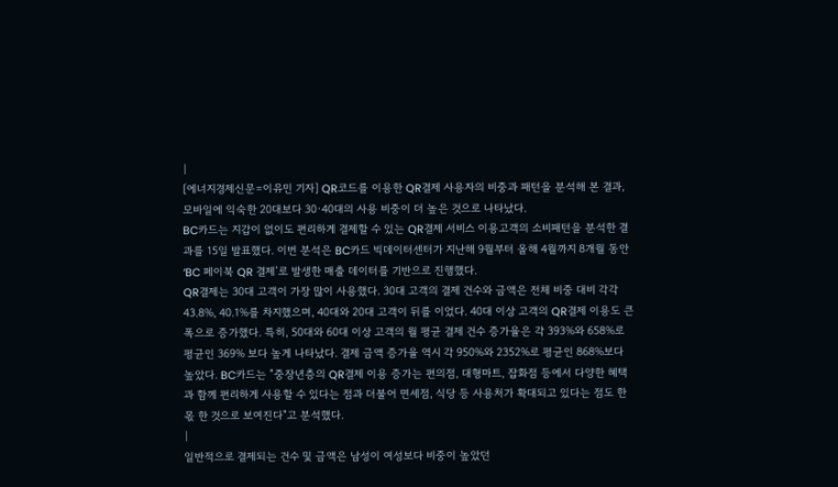|
[에너지경제신문=이유민 기자] QR코드를 이용한 QR결제 사용자의 비중과 패턴을 분석해 본 결과, 모바일에 익숙한 20대보다 30·40대의 사용 비중이 더 높은 것으로 나타났다.
BC카드는 지갑이 없이도 편리하게 결제할 수 있는 QR결제 서비스 이용고객의 소비패턴을 분석한 결과를 15일 발표했다. 이번 분석은 BC카드 빅데이터센터가 지난해 9월부터 올해 4월까지 8개월 동안 ‘BC 페이북 QR 결제’로 발생한 매출 데이터를 기반으로 진행했다.
QR결제는 30대 고객이 가장 많이 사용했다. 30대 고객의 결제 건수와 금액은 전체 비중 대비 각각 43.8%, 40.1%를 차지했으며, 40대와 20대 고객이 뒤를 이었다. 40대 이상 고객의 QR결제 이용도 큰 폭으로 증가했다. 특히, 50대와 60대 이상 고객의 월 평균 결제 건수 증가율은 각 393%와 658%로 평균인 369% 보다 높게 나타났다. 결제 금액 증가율 역시 각 950%와 2352%로 평균인 868%보다 높았다. BC카드는 "중장년층의 QR결제 이용 증가는 편의점, 대형마트, 잡화점 등에서 다양한 혜택과 함께 편리하게 사용할 수 있다는 점과 더불어 면세점, 식당 등 사용처가 확대되고 있다는 점도 한몫 한 것으로 보여진다"고 분석했다.
|
일반적으로 결제되는 건수 및 금액은 남성이 여성보다 비중이 높았던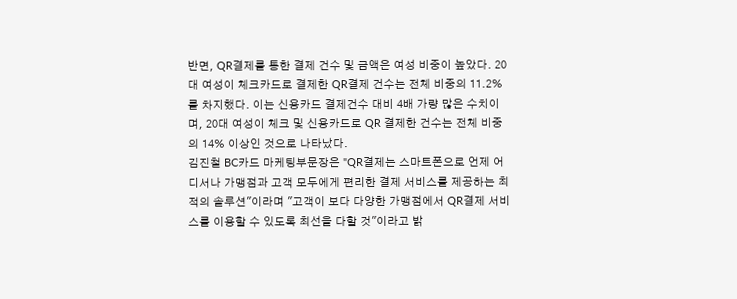반면, QR결제를 통한 결제 건수 및 금액은 여성 비중이 높았다. 20대 여성이 체크카드로 결제한 QR결제 건수는 전체 비중의 11.2%를 차지했다. 이는 신용카드 결제건수 대비 4배 가량 많은 수치이며, 20대 여성이 체크 및 신용카드로 QR 결제한 건수는 전체 비중의 14% 이상인 것으로 나타났다.
김진철 BC카드 마케팅부문장은 "QR결제는 스마트폰으로 언제 어디서나 가맹점과 고객 모두에게 편리한 결제 서비스를 제공하는 최적의 솔루션"이라며 "고객이 보다 다양한 가맹점에서 QR결제 서비스를 이용할 수 있도록 최선을 다할 것"이라고 밝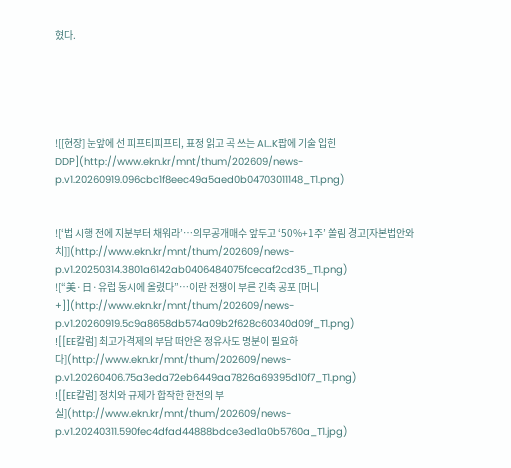혔다.





![[현장] 눈앞에 선 피프티피프티, 표정 읽고 곡 쓰는 AI…K팝에 기술 입힌 DDP](http://www.ekn.kr/mnt/thum/202609/news-p.v1.20260919.096cbc1f8eec49a5aed0b04703011148_T1.png)


![‘법 시행 전에 지분부터 채워라’…의무공개매수 앞두고 ‘50%+1주’ 쏠림 경고[자본법안와치]](http://www.ekn.kr/mnt/thum/202609/news-p.v1.20250314.3801a6142ab0406484075fcecaf2cd35_T1.png)
![“美·日·유럽 동시에 올렸다”…이란 전쟁이 부른 긴축 공포 [머니+]](http://www.ekn.kr/mnt/thum/202609/news-p.v1.20260919.5c9a8658db574a09b2f628c60340d09f_T1.png)
![[EE칼럼] 최고가격제의 부담 떠안은 정유사도 명분이 필요하다](http://www.ekn.kr/mnt/thum/202609/news-p.v1.20260406.75a3eda72eb6449aa7826a69395d10f7_T1.png)
![[EE칼럼] 정치와 규제가 합작한 한전의 부실](http://www.ekn.kr/mnt/thum/202609/news-p.v1.20240311.590fec4dfad44888bdce3ed1a0b5760a_T1.jpg)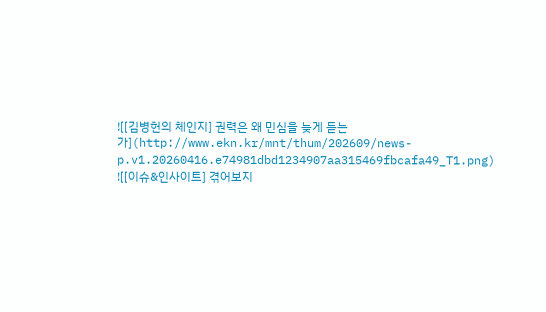![[김병헌의 체인지] 권력은 왜 민심을 늦게 듣는가](http://www.ekn.kr/mnt/thum/202609/news-p.v1.20260416.e74981dbd1234907aa315469fbcafa49_T1.png)
![[이슈&인사이트] 겪어보지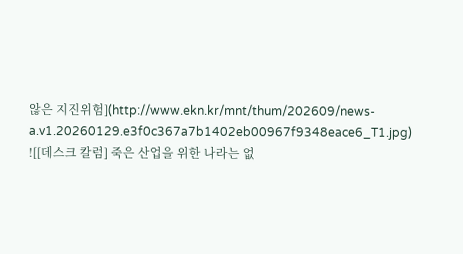않은 지진위험](http://www.ekn.kr/mnt/thum/202609/news-a.v1.20260129.e3f0c367a7b1402eb00967f9348eace6_T1.jpg)
![[데스크 칼럼] 죽은 산업을 위한 나라는 없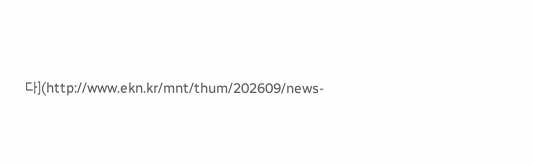다](http://www.ekn.kr/mnt/thum/202609/news-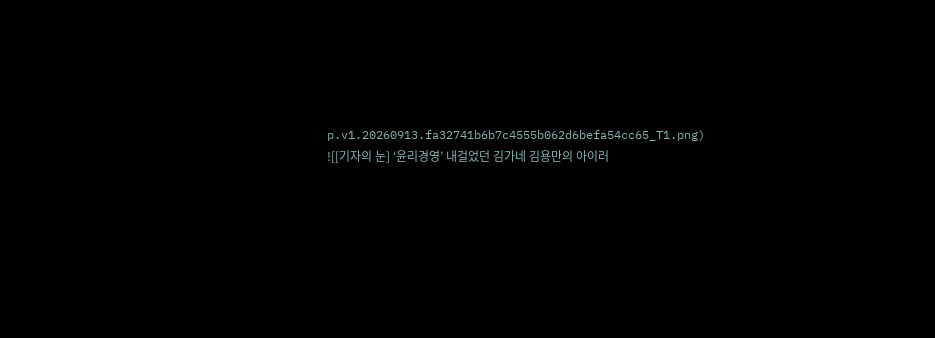p.v1.20260913.fa32741b6b7c4555b062d6befa54cc65_T1.png)
![[기자의 눈] ‘윤리경영’ 내걸었던 김가네 김용만의 아이러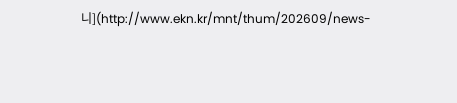니](http://www.ekn.kr/mnt/thum/202609/news-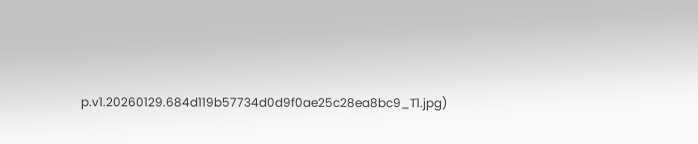p.v1.20260129.684d119b57734d0d9f0ae25c28ea8bc9_T1.jpg)